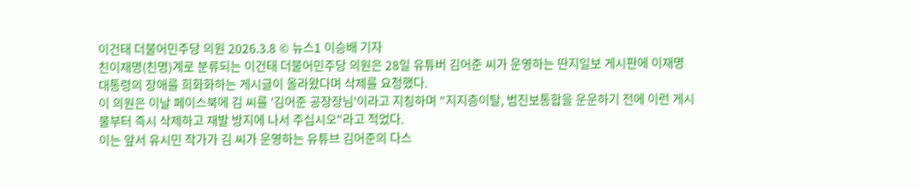이건태 더불어민주당 의원 2026.3.8 © 뉴스1 이승배 기자
친이재명(친명)계로 분류되는 이건태 더불어민주당 의원은 28일 유튜버 김어준 씨가 운영하는 딴지일보 게시판에 이재명 대통령의 장애를 희화화하는 게시글이 올라왔다며 삭제를 요청했다.
이 의원은 이날 페이스북에 김 씨를 '김어준 공장장님'이라고 지칭하며 "지지층이탈, 범진보통합을 운운하기 전에 이런 게시물부터 즉시 삭제하고 재발 방지에 나서 주십시오"라고 적었다.
이는 앞서 유시민 작가가 김 씨가 운영하는 유튜브 김어준의 다스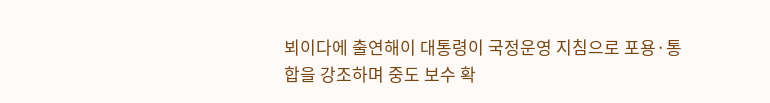뵈이다에 출연해이 대통령이 국정운영 지침으로 포용·통합을 강조하며 중도 보수 확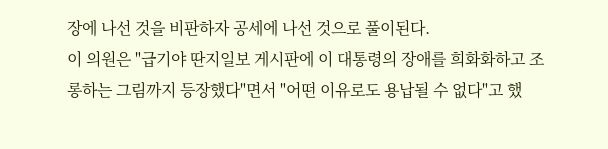장에 나선 것을 비판하자 공세에 나선 것으로 풀이된다.
이 의원은 "급기야 딴지일보 게시판에 이 대통령의 장애를 희화화하고 조롱하는 그림까지 등장했다"면서 "어떤 이유로도 용납될 수 없다"고 했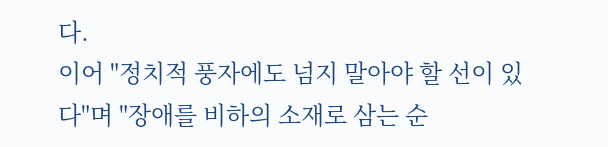다.
이어 "정치적 풍자에도 넘지 말아야 할 선이 있다"며 "장애를 비하의 소재로 삼는 순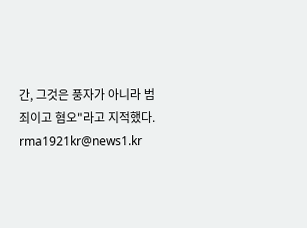간, 그것은 풍자가 아니라 범죄이고 혐오"라고 지적했다.
rma1921kr@news1.kr